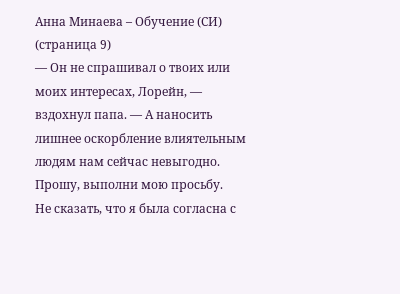Анна Минаева – Обучение (СИ) (страница 9)
— Он не спрашивал о твоих или моих интересах, Лорейн, — вздохнул папа. — А наносить лишнее оскорбление влиятельным людям нам сейчас невыгодно. Прошу, выполни мою просьбу.
Не сказать, что я была согласна с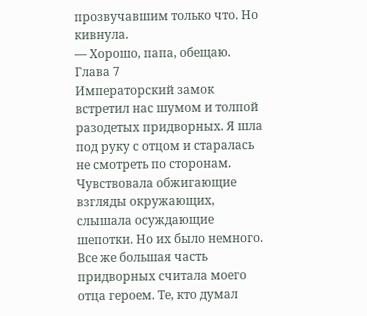прозвучавшим только что. Но кивнула.
— Хорошо, папа, обещаю.
Глава 7
Императорский замок встретил нас шумом и толпой разодетых придворных. Я шла под руку с отцом и старалась не смотреть по сторонам. Чувствовала обжигающие взгляды окружающих, слышала осуждающие шепотки. Но их было немного. Все же большая часть придворных считала моего отца героем. Те, кто думал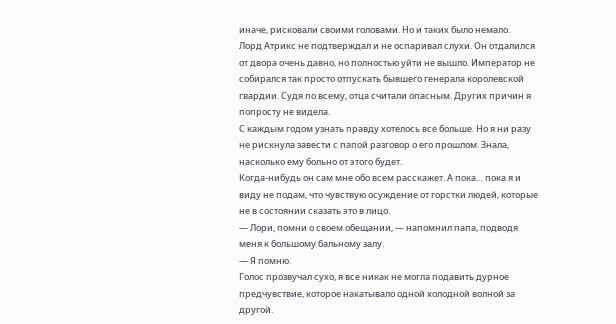иначе, рисковали своими головами. Но и таких было немало.
Лорд Атрикс не подтверждал и не оспаривал слухи. Он отдалился от двора очень давно, но полностью уйти не вышло. Император не собирался так просто отпускать бывшего генерала королевской гвардии. Судя по всему, отца считали опасным. Других причин я попросту не видела.
С каждым годом узнать правду хотелось все больше. Но я ни разу не рискнула завести с папой разговор о его прошлом. Знала, насколько ему больно от этого будет.
Когда-нибудь он сам мне обо всем расскажет. А пока… пока я и виду не подам, что чувствую осуждение от горстки людей, которые не в состоянии сказать это в лицо.
— Лори, помни о своем обещании, — напомнил папа, подводя меня к большому бальному залу.
— Я помню.
Голос прозвучал сухо, я все никак не могла подавить дурное предчувствие, которое накатывало одной холодной волной за другой.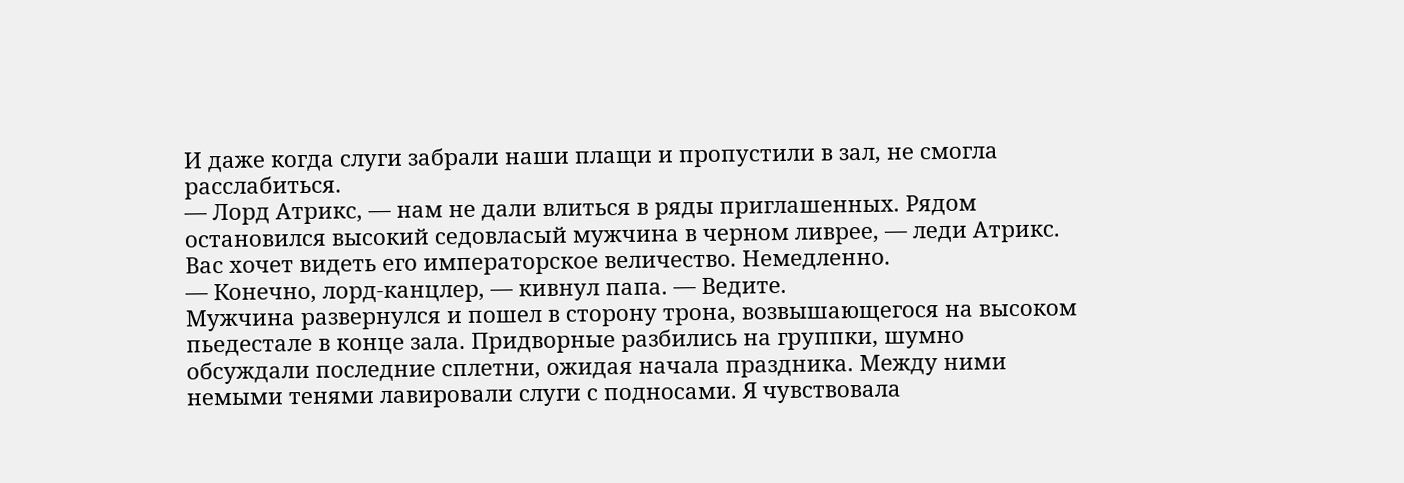И даже когда слуги забрали наши плащи и пропустили в зал, не смогла расслабиться.
— Лорд Атрикс, — нам не дали влиться в ряды приглашенных. Рядом остановился высокий седовласый мужчина в черном ливрее, — леди Атрикс. Вас хочет видеть его императорское величество. Немедленно.
— Конечно, лорд-канцлер, — кивнул папа. — Ведите.
Мужчина развернулся и пошел в сторону трона, возвышающегося на высоком пьедестале в конце зала. Придворные разбились на группки, шумно обсуждали последние сплетни, ожидая начала праздника. Между ними немыми тенями лавировали слуги с подносами. Я чувствовала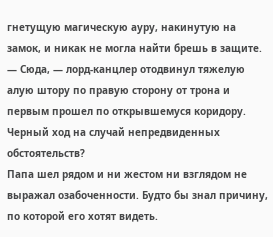гнетущую магическую ауру, накинутую на замок, и никак не могла найти брешь в защите.
— Сюда, — лорд-канцлер отодвинул тяжелую алую штору по правую сторону от трона и первым прошел по открывшемуся коридору.
Черный ход на случай непредвиденных обстоятельств?
Папа шел рядом и ни жестом ни взглядом не выражал озабоченности. Будто бы знал причину, по которой его хотят видеть.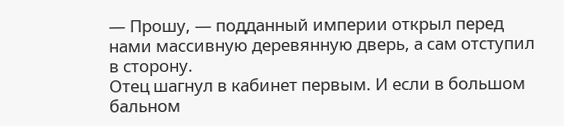— Прошу, — подданный империи открыл перед нами массивную деревянную дверь, а сам отступил в сторону.
Отец шагнул в кабинет первым. И если в большом бальном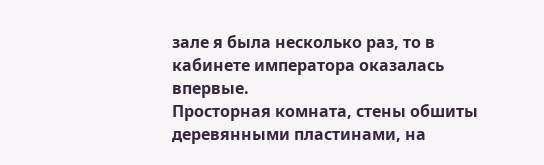зале я была несколько раз, то в кабинете императора оказалась впервые.
Просторная комната, стены обшиты деревянными пластинами, на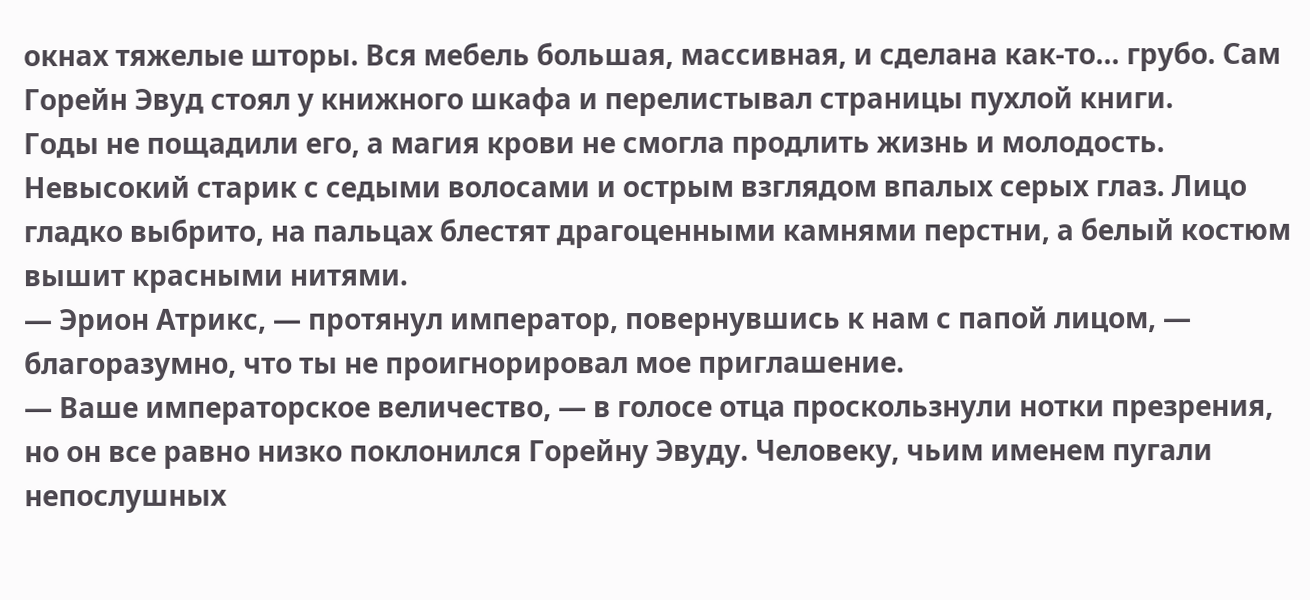окнах тяжелые шторы. Вся мебель большая, массивная, и сделана как-то… грубо. Сам Горейн Эвуд стоял у книжного шкафа и перелистывал страницы пухлой книги.
Годы не пощадили его, а магия крови не смогла продлить жизнь и молодость. Невысокий старик с седыми волосами и острым взглядом впалых серых глаз. Лицо гладко выбрито, на пальцах блестят драгоценными камнями перстни, а белый костюм вышит красными нитями.
— Эрион Атрикс, — протянул император, повернувшись к нам с папой лицом, — благоразумно, что ты не проигнорировал мое приглашение.
— Ваше императорское величество, — в голосе отца проскользнули нотки презрения, но он все равно низко поклонился Горейну Эвуду. Человеку, чьим именем пугали непослушных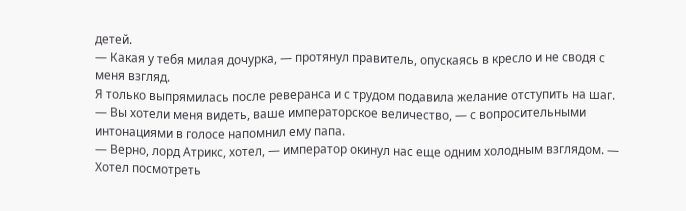детей.
— Какая у тебя милая дочурка, — протянул правитель, опускаясь в кресло и не сводя с меня взгляд.
Я только выпрямилась после реверанса и с трудом подавила желание отступить на шаг.
— Вы хотели меня видеть, ваше императорское величество, — с вопросительными интонациями в голосе напомнил ему папа.
— Верно, лорд Атрикс, хотел, — император окинул нас еще одним холодным взглядом. — Хотел посмотреть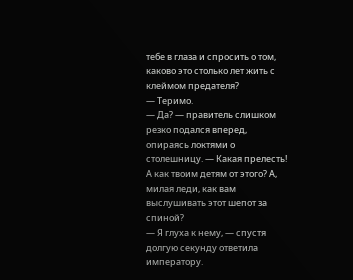тебе в глаза и спросить о том, каково это столько лет жить с клеймом предателя?
— Теримо.
— Да? — правитель слишком резко подался вперед, опираясь локтями о столешницу. — Какая прелесть! А как твоим детям от этого? А, милая леди, как вам выслушивать этот шепот за спиной?
— Я глуха к нему, — спустя долгую секунду ответила императору.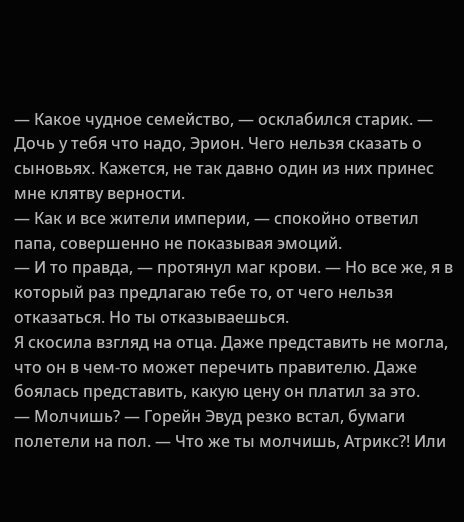— Какое чудное семейство, — осклабился старик. — Дочь у тебя что надо, Эрион. Чего нельзя сказать о сыновьях. Кажется, не так давно один из них принес мне клятву верности.
— Как и все жители империи, — спокойно ответил папа, совершенно не показывая эмоций.
— И то правда, — протянул маг крови. — Но все же, я в который раз предлагаю тебе то, от чего нельзя отказаться. Но ты отказываешься.
Я скосила взгляд на отца. Даже представить не могла, что он в чем-то может перечить правителю. Даже боялась представить, какую цену он платил за это.
— Молчишь? — Горейн Эвуд резко встал, бумаги полетели на пол. — Что же ты молчишь, Атрикс?! Или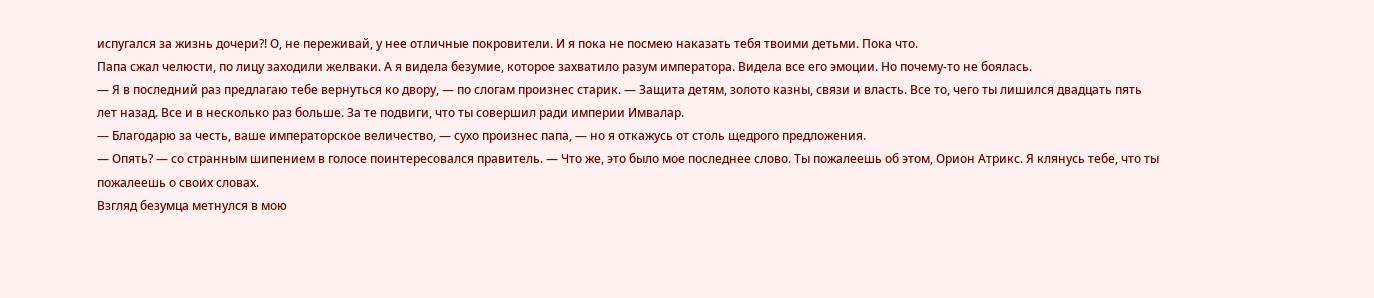испугался за жизнь дочери?! О, не переживай, у нее отличные покровители. И я пока не посмею наказать тебя твоими детьми. Пока что.
Папа сжал челюсти, по лицу заходили желваки. А я видела безумие, которое захватило разум императора. Видела все его эмоции. Но почему-то не боялась.
— Я в последний раз предлагаю тебе вернуться ко двору, — по слогам произнес старик. — Защита детям, золото казны, связи и власть. Все то, чего ты лишился двадцать пять лет назад. Все и в несколько раз больше. За те подвиги, что ты совершил ради империи Имвалар.
— Благодарю за честь, ваше императорское величество, — сухо произнес папа, — но я откажусь от столь щедрого предложения.
— Опять? — со странным шипением в голосе поинтересовался правитель. — Что же, это было мое последнее слово. Ты пожалеешь об этом, Орион Атрикс. Я клянусь тебе, что ты пожалеешь о своих словах.
Взгляд безумца метнулся в мою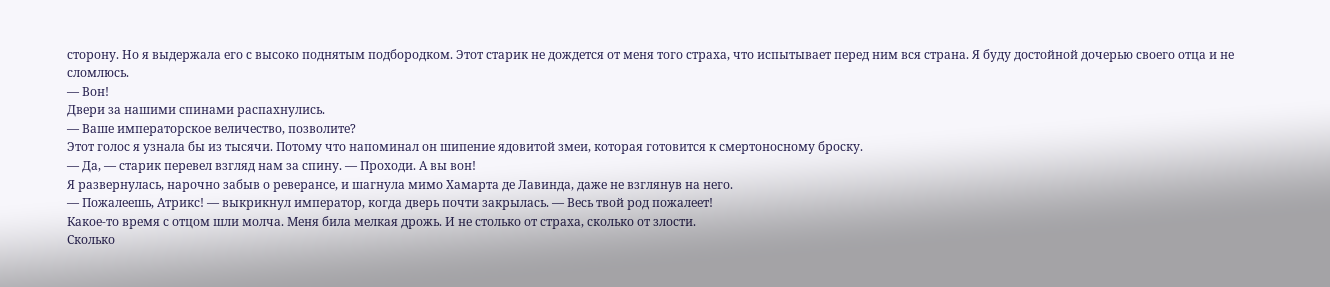сторону. Но я выдержала его с высоко поднятым подбородком. Этот старик не дождется от меня того страха, что испытывает перед ним вся страна. Я буду достойной дочерью своего отца и не сломлюсь.
— Вон!
Двери за нашими спинами распахнулись.
— Ваше императорское величество, позволите?
Этот голос я узнала бы из тысячи. Потому что напоминал он шипение ядовитой змеи, которая готовится к смертоносному броску.
— Да, — старик перевел взгляд нам за спину. — Проходи. А вы вон!
Я развернулась, нарочно забыв о реверансе, и шагнула мимо Хамарта де Лавинда, даже не взглянув на него.
— Пожалеешь, Атрикс! — выкрикнул император, когда дверь почти закрылась. — Весь твой род пожалеет!
Какое-то время с отцом шли молча. Меня била мелкая дрожь. И не столько от страха, сколько от злости.
Сколько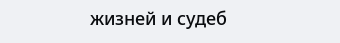жизней и судеб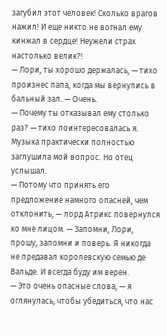загубил этот человек! Сколько врагов нажил! И еще никто не вогнал ему кинжал в сердце! Неужели страх настолько велик?!
— Лори, ты хорошо держалась, — тихо произнес папа, когда мы вернулись в бальный зал. — Очень.
— Почему ты отказывал ему столько раз? — тихо поинтересовалась я.
Музыка практически полностью заглушила мой вопрос. Но отец услышал.
— Потому что принять его предложение намного опасней, чем отклонить, — лорд Атрикс повернулся ко мне лицом. — Запомни, Лори, прошу, запомни и поверь. Я никогда не предавал королевскую семью де Вальде. И всегда буду им верен.
— Это очень опасные слова, — я оглянулась, чтобы убедиться, что нас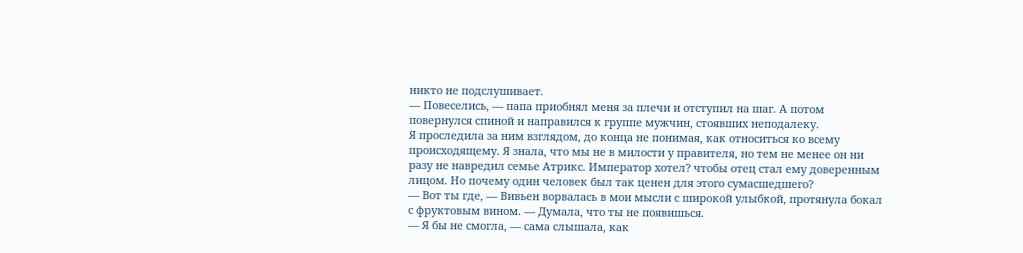никто не подслушивает.
— Повеселись, — папа приобнял меня за плечи и отступил на шаг. А потом повернулся спиной и направился к группе мужчин, стоявших неподалеку.
Я проследила за ним взглядом, до конца не понимая, как относиться ко всему происходящему. Я знала, что мы не в милости у правителя, но тем не менее он ни разу не навредил семье Атрикс. Император хотел? чтобы отец стал ему доверенным лицом. Но почему один человек был так ценен для этого сумасшедшего?
— Вот ты где, — Вивьен ворвалась в мои мысли с широкой улыбкой, протянула бокал с фруктовым вином. — Думала, что ты не появишься.
— Я бы не смогла, — сама слышала, как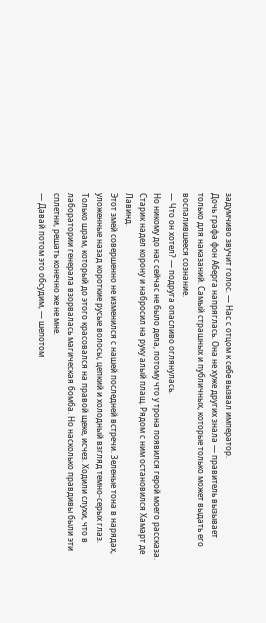задумчиво звучит голос. — Нас с отцом к себе вызвал император.
Дочь графа фон Аберга напряглась. Она не хуже других знала — правитель вызывает только для наказаний. Самый страшных и публичных, которые только может выдать его воспалившееся сознание.
— Что он хотел? — подруга опасливо оглянулась.
Но никому до нас сейчас не было дела, потому что у трона появился герой моего рассказа. Старик надел корону и набросил на руку алый плащ. Рядом с ним остановился Хамарт де Лавинд.
Этот змей совершенно не изменился с нашей последней встречи. Зеленые тона в нарядах, уложенные назад короткие русые волосы, цепкий и холодный взгляд темно-серых глаз. Только шрам, который до этого красовался на правой щеке, исчез. Ходили слухи, что в лаборатории генерала взорвалась магическая бомба. Но насколько правдивы были эти сплетни, решать конечно же не мне.
— Давай потом это обсудим, — шепотом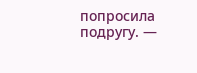попросила подругу. —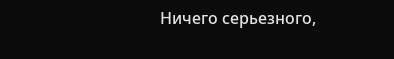Ничего серьезного,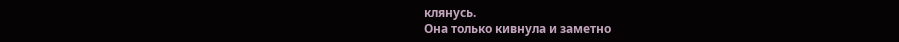клянусь.
Она только кивнула и заметно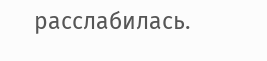расслабилась.